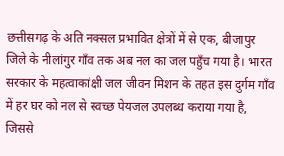छत्तीसगढ़ के अति नक्सल प्रभावित क्षेत्रों में से एक, बीजापुर जिले के नीलांगुर गाँव तक अब नल का जल पहुँच गया है। भारत सरकार के महत्वाकांक्षी जल जीवन मिशन के तहत इस दुर्गम गाँव में हर घर को नल से स्वच्छ पेयजल उपलब्ध कराया गया है, जिससे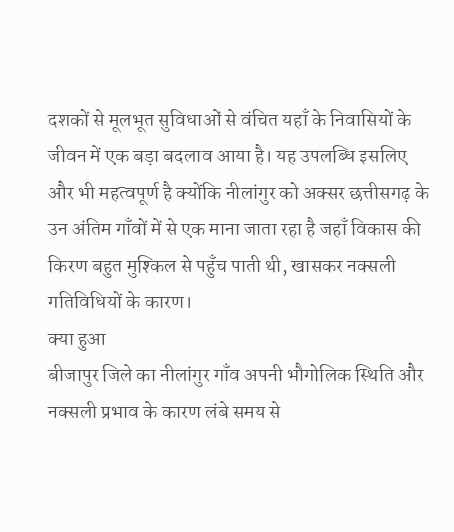दशकों से मूलभूत सुविधाओं से वंचित यहाँ के निवासियों के जीवन में एक बड़ा बदलाव आया है। यह उपलब्धि इसलिए और भी महत्वपूर्ण है क्योंकि नीलांगुर को अक्सर छत्तीसगढ़ के उन अंतिम गाँवों में से एक माना जाता रहा है जहाँ विकास की किरण बहुत मुश्किल से पहुँच पाती थी, खासकर नक्सली गतिविधियों के कारण।
क्या हुआ
बीजापुर जिले का नीलांगुर गाँव अपनी भौगोलिक स्थिति और नक्सली प्रभाव के कारण लंबे समय से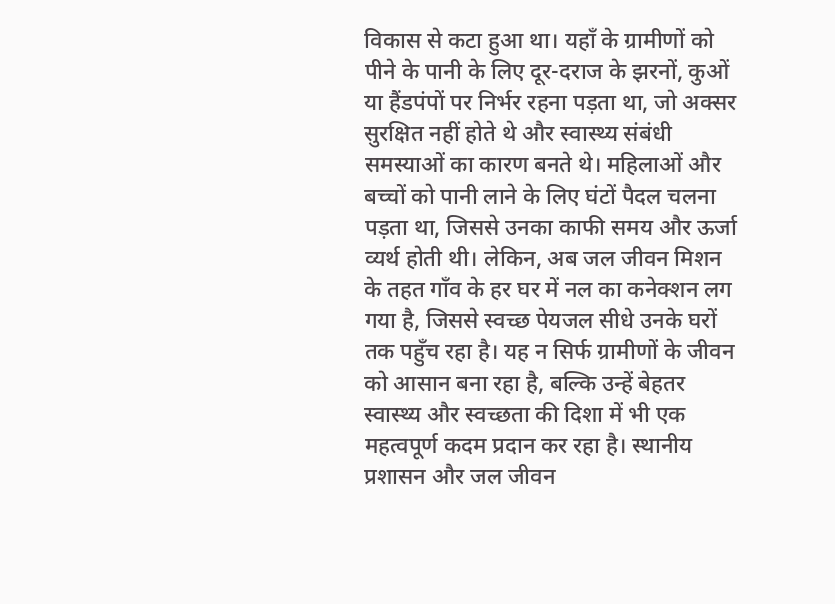विकास से कटा हुआ था। यहाँ के ग्रामीणों को पीने के पानी के लिए दूर-दराज के झरनों, कुओं या हैंडपंपों पर निर्भर रहना पड़ता था, जो अक्सर सुरक्षित नहीं होते थे और स्वास्थ्य संबंधी समस्याओं का कारण बनते थे। महिलाओं और बच्चों को पानी लाने के लिए घंटों पैदल चलना पड़ता था, जिससे उनका काफी समय और ऊर्जा व्यर्थ होती थी। लेकिन, अब जल जीवन मिशन के तहत गाँव के हर घर में नल का कनेक्शन लग गया है, जिससे स्वच्छ पेयजल सीधे उनके घरों तक पहुँच रहा है। यह न सिर्फ ग्रामीणों के जीवन को आसान बना रहा है, बल्कि उन्हें बेहतर स्वास्थ्य और स्वच्छता की दिशा में भी एक महत्वपूर्ण कदम प्रदान कर रहा है। स्थानीय प्रशासन और जल जीवन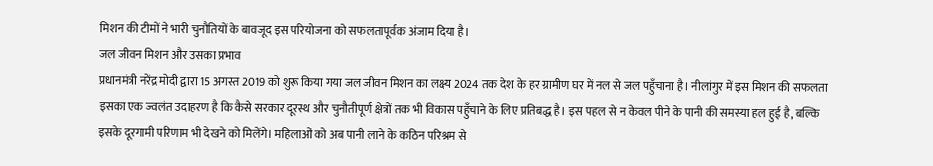मिशन की टीमों ने भारी चुनौतियों के बावजूद इस परियोजना को सफलतापूर्वक अंजाम दिया है।
जल जीवन मिशन और उसका प्रभाव
प्रधानमंत्री नरेंद्र मोदी द्वारा 15 अगस्त 2019 को शुरू किया गया जल जीवन मिशन का लक्ष्य 2024 तक देश के हर ग्रामीण घर में नल से जल पहुँचाना है। नीलांगुर में इस मिशन की सफलता इसका एक ज्वलंत उदाहरण है कि कैसे सरकार दूरस्थ और चुनौतीपूर्ण क्षेत्रों तक भी विकास पहुँचाने के लिए प्रतिबद्ध है। इस पहल से न केवल पीने के पानी की समस्या हल हुई है, बल्कि इसके दूरगामी परिणाम भी देखने को मिलेंगे। महिलाओं को अब पानी लाने के कठिन परिश्रम से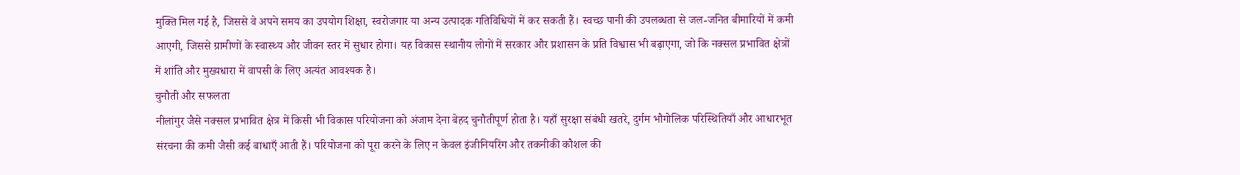मुक्ति मिल गई है, जिससे वे अपने समय का उपयोग शिक्षा, स्वरोजगार या अन्य उत्पादक गतिविधियों में कर सकती हैं। स्वच्छ पानी की उपलब्धता से जल-जनित बीमारियों में कमी आएगी, जिससे ग्रामीणों के स्वास्थ्य और जीवन स्तर में सुधार होगा। यह विकास स्थानीय लोगों में सरकार और प्रशासन के प्रति विश्वास भी बढ़ाएगा, जो कि नक्सल प्रभावित क्षेत्रों में शांति और मुख्यधारा में वापसी के लिए अत्यंत आवश्यक है।
चुनौती और सफलता
नीलांगुर जैसे नक्सल प्रभावित क्षेत्र में किसी भी विकास परियोजना को अंजाम देना बेहद चुनौतीपूर्ण होता है। यहाँ सुरक्षा संबंधी खतरे, दुर्गम भौगोलिक परिस्थितियाँ और आधारभूत संरचना की कमी जैसी कई बाधाएँ आती हैं। परियोजना को पूरा करने के लिए न केवल इंजीनियरिंग और तकनीकी कौशल की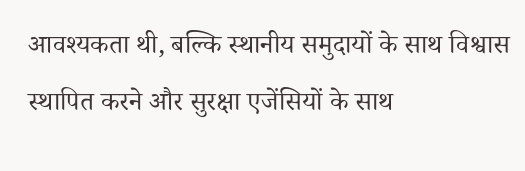आवश्यकता थी, बल्कि स्थानीय समुदायों के साथ विश्वास स्थापित करने और सुरक्षा एजेंसियों के साथ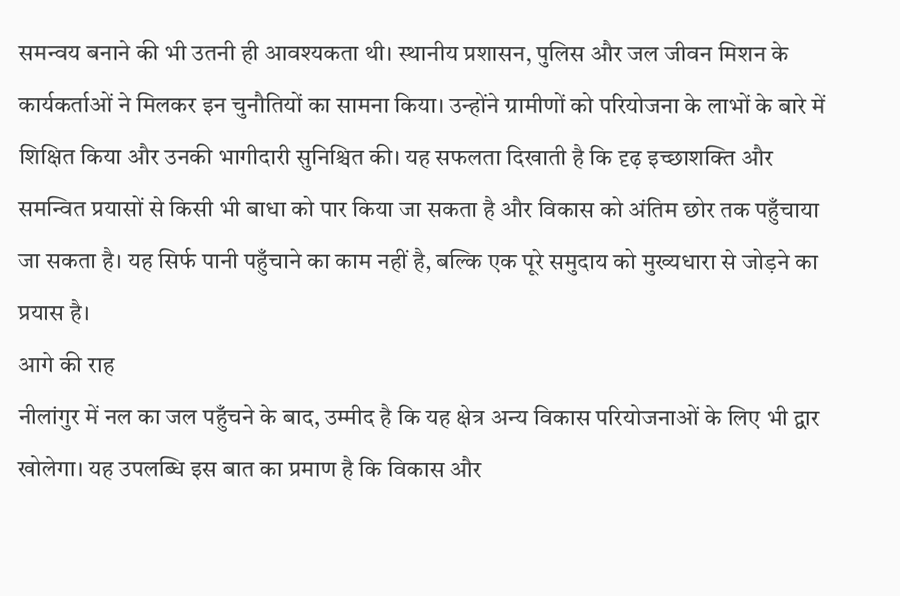समन्वय बनाने की भी उतनी ही आवश्यकता थी। स्थानीय प्रशासन, पुलिस और जल जीवन मिशन के कार्यकर्ताओं ने मिलकर इन चुनौतियों का सामना किया। उन्होंने ग्रामीणों को परियोजना के लाभों के बारे में शिक्षित किया और उनकी भागीदारी सुनिश्चित की। यह सफलता दिखाती है कि दृढ़ इच्छाशक्ति और समन्वित प्रयासों से किसी भी बाधा को पार किया जा सकता है और विकास को अंतिम छोर तक पहुँचाया जा सकता है। यह सिर्फ पानी पहुँचाने का काम नहीं है, बल्कि एक पूरे समुदाय को मुख्यधारा से जोड़ने का प्रयास है।
आगे की राह
नीलांगुर में नल का जल पहुँचने के बाद, उम्मीद है कि यह क्षेत्र अन्य विकास परियोजनाओं के लिए भी द्वार खोलेगा। यह उपलब्धि इस बात का प्रमाण है कि विकास और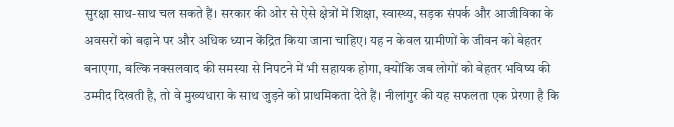सुरक्षा साथ-साथ चल सकते हैं। सरकार की ओर से ऐसे क्षेत्रों में शिक्षा, स्वास्थ्य, सड़क संपर्क और आजीविका के अवसरों को बढ़ाने पर और अधिक ध्यान केंद्रित किया जाना चाहिए। यह न केवल ग्रामीणों के जीवन को बेहतर बनाएगा, बल्कि नक्सलवाद की समस्या से निपटने में भी सहायक होगा, क्योंकि जब लोगों को बेहतर भविष्य की उम्मीद दिखती है, तो वे मुख्यधारा के साथ जुड़ने को प्राथमिकता देते हैं। नीलांगुर की यह सफलता एक प्रेरणा है कि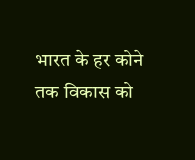भारत के हर कोने तक विकास को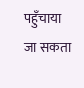पहुँचाया जा सकता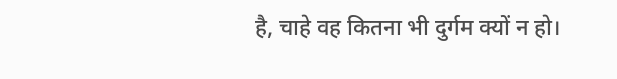है, चाहे वह कितना भी दुर्गम क्यों न हो।